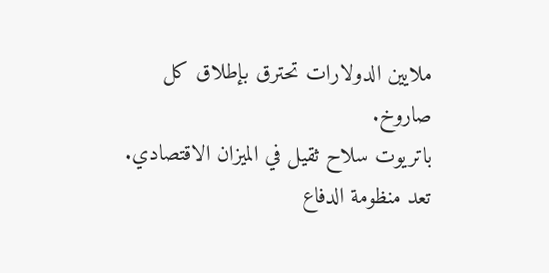ملايين الدولارات تحترق بإطلاق كل صاروخ.
باتريوت سلاح ثقيل في الميزان الاقتصادي.
تعد منظومة الدفاع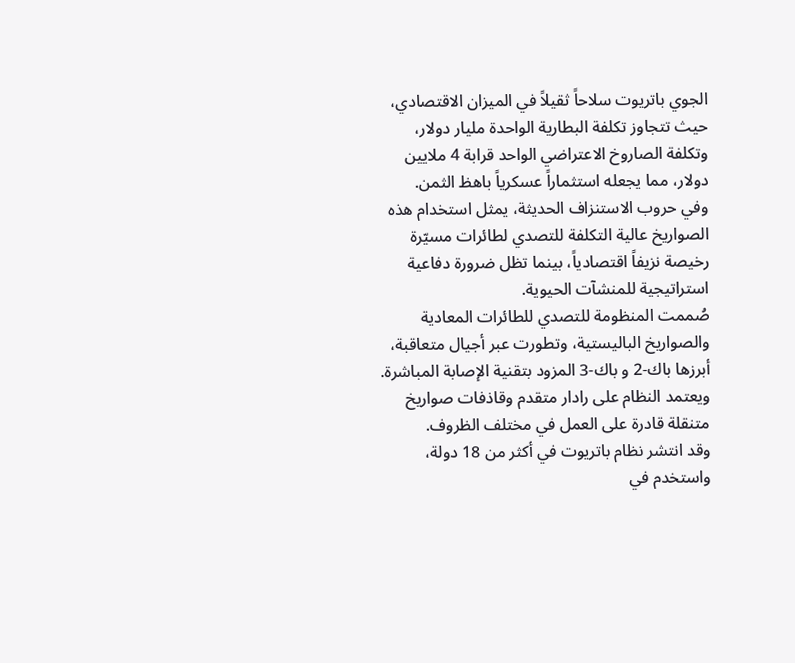الجوي باتريوت سلاحاً ثقيلاً في الميزان الاقتصادي، حيث تتجاوز تكلفة البطارية الواحدة مليار دولار، وتكلفة الصاروخ الاعتراضي الواحد قرابة 4 ملايين دولار، مما يجعله استثماراً عسكرياً باهظ الثمن.
وفي حروب الاستنزاف الحديثة، يمثل استخدام هذه الصواريخ عالية التكلفة للتصدي لطائرات مسيّرة رخيصة نزيفاً اقتصادياً، بينما تظل ضرورة دفاعية استراتيجية للمنشآت الحيوية.
صُممت المنظومة للتصدي للطائرات المعادية والصواريخ الباليستية، وتطورت عبر أجيال متعاقبة، أبرزها باك-2 و باك-3 المزود بتقنية الإصابة المباشرة.
ويعتمد النظام على رادار متقدم وقاذفات صواريخ متنقلة قادرة على العمل في مختلف الظروف.
وقد انتشر نظام باتريوت في أكثر من 18 دولة، واستخدم في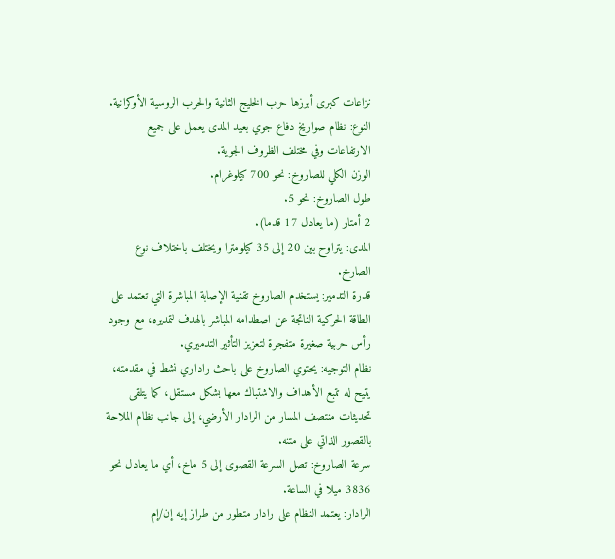نزاعات كبرى أبرزها حرب الخليج الثانية والحرب الروسية الأوكرانية.
النوع: نظام صواريخ دفاع جوي بعيد المدى يعمل على جميع الارتفاعات وفي مختلف الظروف الجوية.
الوزن الكلي للصاروخ: نحو 700 كيلوغرام.
طول الصاروخ: نحو 5.
2 أمتار (ما يعادل 17 قدما).
المدى: يتراوح بين 20 إلى 35 كيلومترا ويختلف باختلاف نوع الصارخ.
قدرة التدمير: يستخدم الصاروخ تقنية الإصابة المباشرة التي تعتمد على الطاقة الحركية الناتجة عن اصطدامه المباشر بالهدف لتمديره، مع وجود رأس حربية صغيرة متفجرة لتعزيز التأثير التدميري.
نظام التوجيه: يحتوي الصاروخ على باحث راداري نشط في مقدمته، يتيح له تتبع الأهداف والاشتباك معها بشكل مستقل، كما يتلقى تحديثات منتصف المسار من الرادار الأرضي، إلى جانب نظام الملاحة بالقصور الذاتي على متنه.
سرعة الصاروخ: تصل السرعة القصوى إلى 5 ماخ، أي ما يعادل نحو 3836 ميلا في الساعة.
الرادار: يعتمد النظام على رادار متطور من طراز إيه إن/إم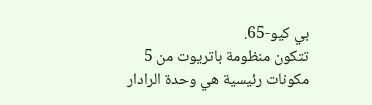بي كيو-65.
تتكون منظومة باتريوت من 5 مكونات رئيسية هي وحدة الرادار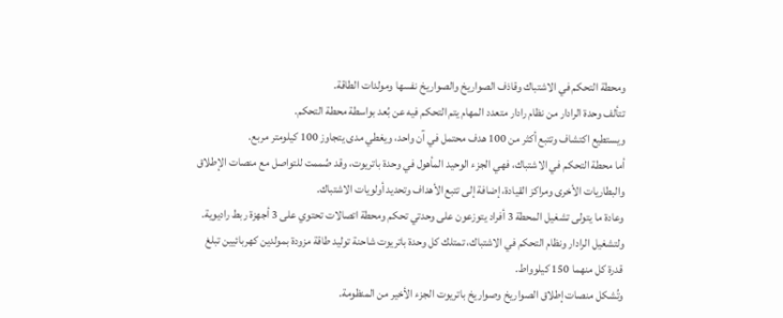ومحطة التحكم في الاشتباك وقاذف الصواريخ والصواريخ نفسها ومولدات الطاقة.
تتألف وحدة الرادار من نظام رادار متعدد المهام يتم التحكم فيه عن بُعد بواسطة محطة التحكم.
ويستطيع اكتشاف وتتبع أكثر من 100 هدف محتمل في آن واحد، ويغطي مدى يتجاوز 100 كيلومتر مربع.
أما محطة التحكم في الاشتباك، فهي الجزء الوحيد المأهول في وحدة باتريوت، وقد صُممت للتواصل مع منصات الإطلاق والبطاريات الأخرى ومراكز القيادة، إضافة إلى تتبع الأهداف وتحديد أولويات الاشتباك.
وعادة ما يتولى تشغيل المحطة 3 أفراد يتوزعون على وحدتي تحكم ومحطة اتصالات تحتوي على 3 أجهزة ربط راديوية.
ولتشغيل الرادار ونظام التحكم في الاشتباك، تمتلك كل وحدة باتريوت شاحنة توليد طاقة مزودة بمولدين كهربائيين تبلغ قدرة كل منهما 150 كيلوواط.
وتُشكل منصات إطلاق الصواريخ وصواريخ باتريوت الجزء الأخير من المنظومة.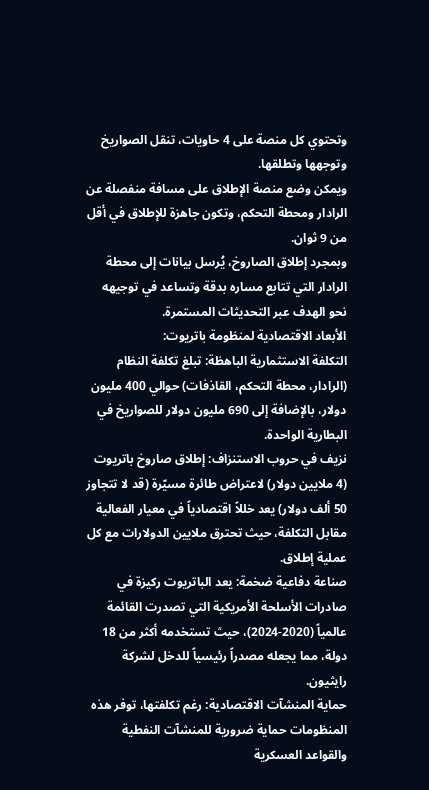وتحتوي كل منصة على 4 حاويات، تنقل الصواريخ وتوجهها وتطلقها.
ويمكن وضع منصة الإطلاق على مسافة منفصلة عن الرادار ومحطة التحكم، وتكون جاهزة للإطلاق في أقل من 9 ثوان.
وبمجرد إطلاق الصاروخ، يُرسل بيانات إلى محطة الرادار التي تتابع مساره بدقة وتساعد في توجيهه نحو الهدف عبر التحديثات المستمرة.
الأبعاد الاقتصادية لمنظومة باتريوت:
التكلفة الاستثمارية الباهظة: تبلغ تكلفة النظام (الرادار، محطة التحكم، القاذفات) حوالي 400 مليون دولار، بالإضافة إلى 690 مليون دولار للصواريخ في البطارية الواحدة.
نزيف في حروب الاستنزاف: إطلاق صاروخ باتريوت (4 ملايين دولار) لاعتراض طائرة مسيّرة (قد لا تتجاوز 50 ألف دولار) يعد خللاً اقتصادياً في معيار الفعالية مقابل التكلفة، حيث تحترق ملايين الدولارات مع كل عملية إطلاق.
صناعة دفاعية ضخمة: يعد الباتريوت ركيزة في صادرات الأسلحة الأمريكية التي تصدرت القائمة عالمياً (2020-2024)، حيث تستخدمه أكثر من 18 دولة، مما يجعله مصدراً رئيسياً للدخل لشركة رايثيون.
حماية المنشآت الاقتصادية: رغم تكلفتها، توفر هذه المنظومات حماية ضرورية للمنشآت النفطية والقواعد العسكرية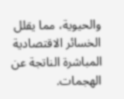والحيوية، مما يقلل الخسائر الاقتصادية المباشرة الناتجة عن الهجمات.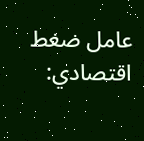عامل ضغط اقتصادي: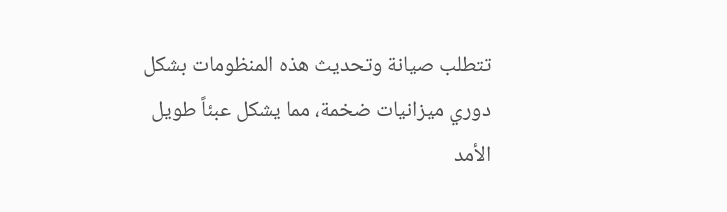تتطلب صيانة وتحديث هذه المنظومات بشكل دوري ميزانيات ضخمة، مما يشكل عبئاً طويل الأمد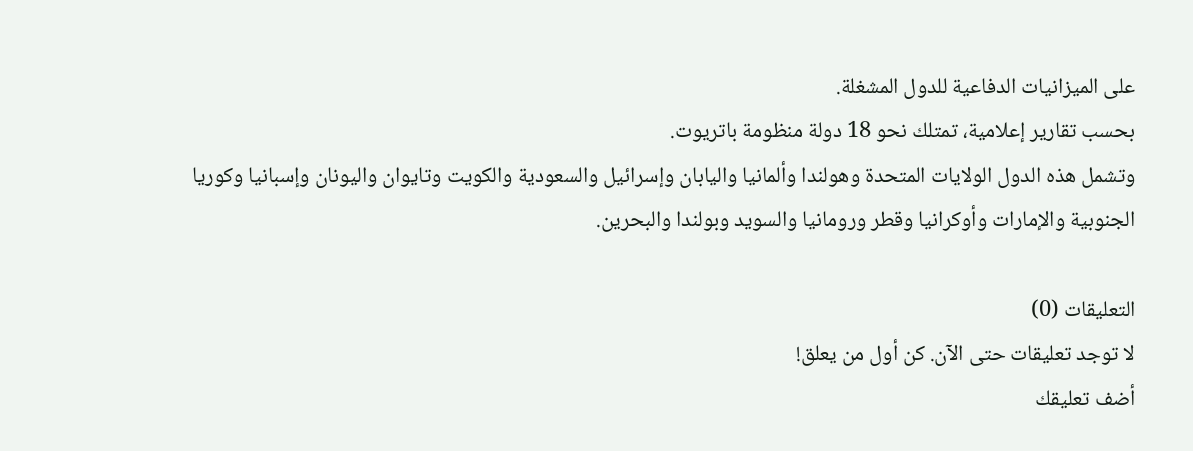على الميزانيات الدفاعية للدول المشغلة.
بحسب تقارير إعلامية، تمتلك نحو 18 دولة منظومة باتريوت.
وتشمل هذه الدول الولايات المتحدة وهولندا وألمانيا واليابان وإسرائيل والسعودية والكويت وتايوان واليونان وإسبانيا وكوريا الجنوبية والإمارات وأوكرانيا وقطر ورومانيا والسويد وبولندا والبحرين.

التعليقات (0)
لا توجد تعليقات حتى الآن. كن أول من يعلق!
أضف تعليقك